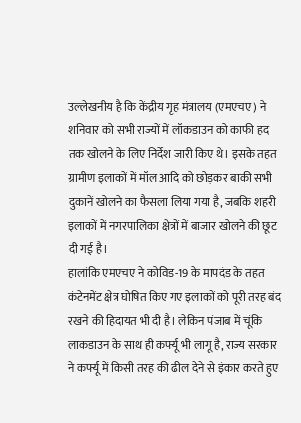उल्लेखनीय है कि केंद्रीय गृह मंत्रालय (एमएचए) ने शनिवार को सभी राज्यों में लॉकडाउन को काफी हद तक खोलने के लिए निर्देश जारी किए थे। इसके तहत ग्रामीण इलाकों में मॉल आदि को छोड़कर बाकी सभी दुकानें खोलने का फैसला लिया गया है, जबकि शहरी इलाकों में नगरपालिका क्षेत्रों में बाजार खोलने की छूट दी गई है।
हालांकि एमएचए ने कोविड-19 के मापदंड के तहत कंटेनमेंट क्षेत्र घोषित किए गए इलाकों को पूरी तरह बंद रखने की हिदायत भी दी है। लेकिन पंजाब में चूंकि लाकडाउन के साथ ही कर्फ्यू भी लागू है, राज्य सरकार ने कर्फ्यू में किसी तरह की ढील देने से इंकार करते हुए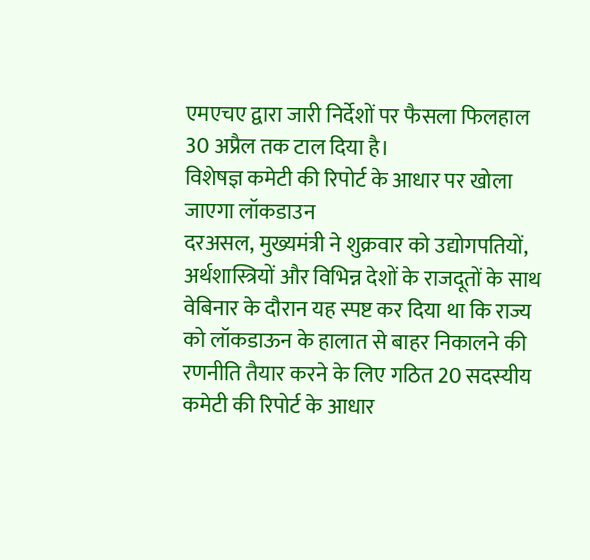एमएचए द्वारा जारी निर्देशों पर फैसला फिलहाल 30 अप्रैल तक टाल दिया है।
विशेषज्ञ कमेटी की रिपोर्ट के आधार पर खोला जाएगा लॉकडाउन
दरअसल, मुख्यमंत्री ने शुक्रवार को उद्योगपतियों, अर्थशास्त्रियों और विभिन्न देशों के राजदूतों के साथ वेबिनार के दौरान यह स्पष्ट कर दिया था कि राज्य को लॉकडाऊन के हालात से बाहर निकालने की रणनीति तैयार करने के लिए गठित 20 सदस्यीय कमेटी की रिपोर्ट के आधार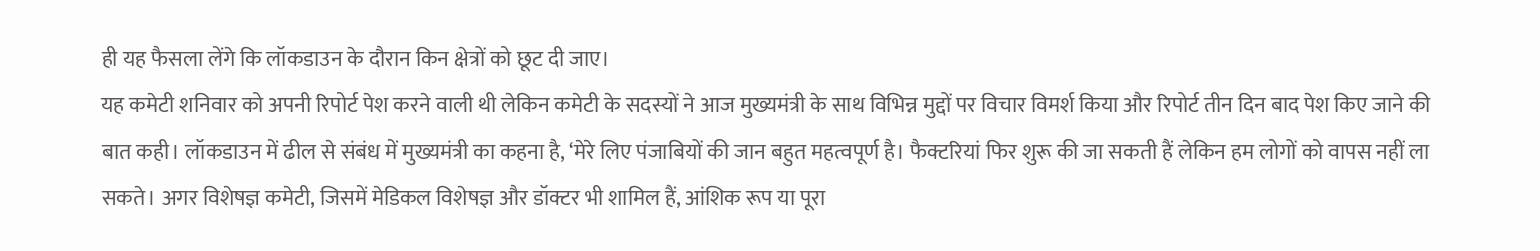ही यह फैसला लेंगे कि लॉकडाउन के दौरान किन क्षेत्रों को छूट दी जाए।
यह कमेटी शनिवार को अपनी रिपोर्ट पेश करने वाली थी लेकिन कमेटी के सदस्यों ने आज मुख्यमंत्री के साथ विभिन्न मुद्दों पर विचार विमर्श किया और रिपोर्ट तीन दिन बाद पेश किए जाने की बात कही। लॉकडाउन में ढील से संबंध में मुख्यमंत्री का कहना है, ‘मेरे लिए पंजाबियों की जान बहुत महत्वपूर्ण है। फैक्टरियां फिर शुरू की जा सकती हैं लेकिन हम लोगों को वापस नहीं ला सकते। अगर विशेषज्ञ कमेटी, जिसमें मेडिकल विशेषज्ञ और डॉक्टर भी शामिल हैं, आंशिक रूप या पूरा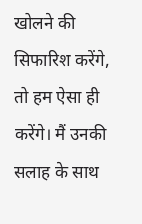खोलने की सिफारिश करेंगे, तो हम ऐसा ही करेंगे। मैं उनकी सलाह के साथ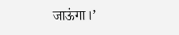जाऊंगा।’